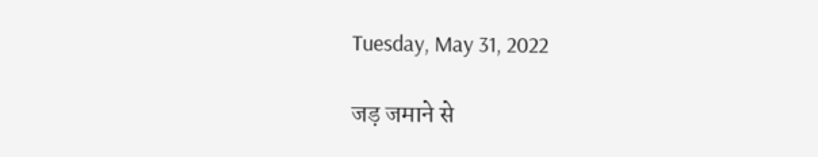Tuesday, May 31, 2022

जड़ जमाने से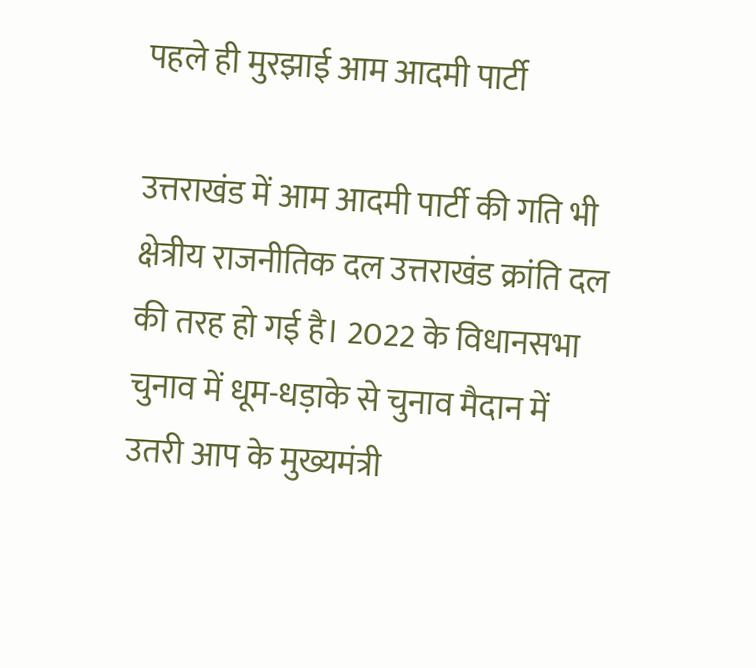पहले ही मुरझाई आम आदमी पार्टी

उत्तराखंड में आम आदमी पार्टी की गति भी क्षेत्रीय राजनीतिक दल उत्तराखंड क्रांति दल की तरह हो गई है। 2022 के विधानसभा चुनाव में धूम-धड़ाके से चुनाव मैदान में उतरी आप के मुख्यमंत्री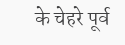के चेहरे पूर्व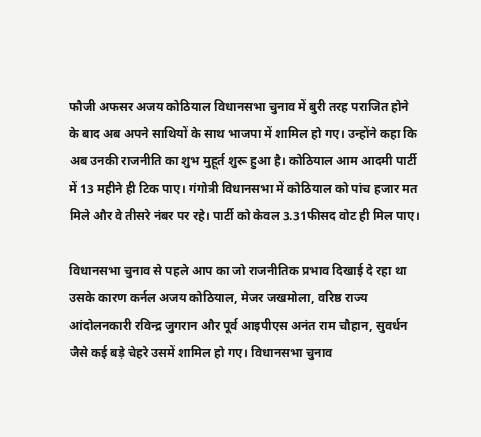फौजी अफसर अजय कोठियाल विधानसभा चुनाव में बुरी तरह पराजित होने के बाद अब अपने साथियों के साथ भाजपा में शामिल हो गए। उन्होंने कहा कि अब उनकी राजनीति का शुभ मुहूर्त शुरू हुआ है। कोठियाल आम आदमी पार्टी में 13 महीने ही टिक पाए। गंगोत्री विधानसभा में कोठियाल को पांच हजार मत मिले और वे तीसरे नंबर पर रहे। पार्टी को केवल 3.31फीसद वोट ही मिल पाए।

विधानसभा चुनाव से पहले आप का जो राजनीतिक प्रभाव दिखाई दे रहा था उसके कारण कर्नल अजय कोठियाल, मेजर जखमोला, वरिष्ठ राज्य आंदोलनकारी रविन्द्र जुगरान और पूर्व आइपीएस अनंत राम चौहान, सुवर्धन जैसे कई बड़े चेहरे उसमें शामिल हो गए। विधानसभा चुनाव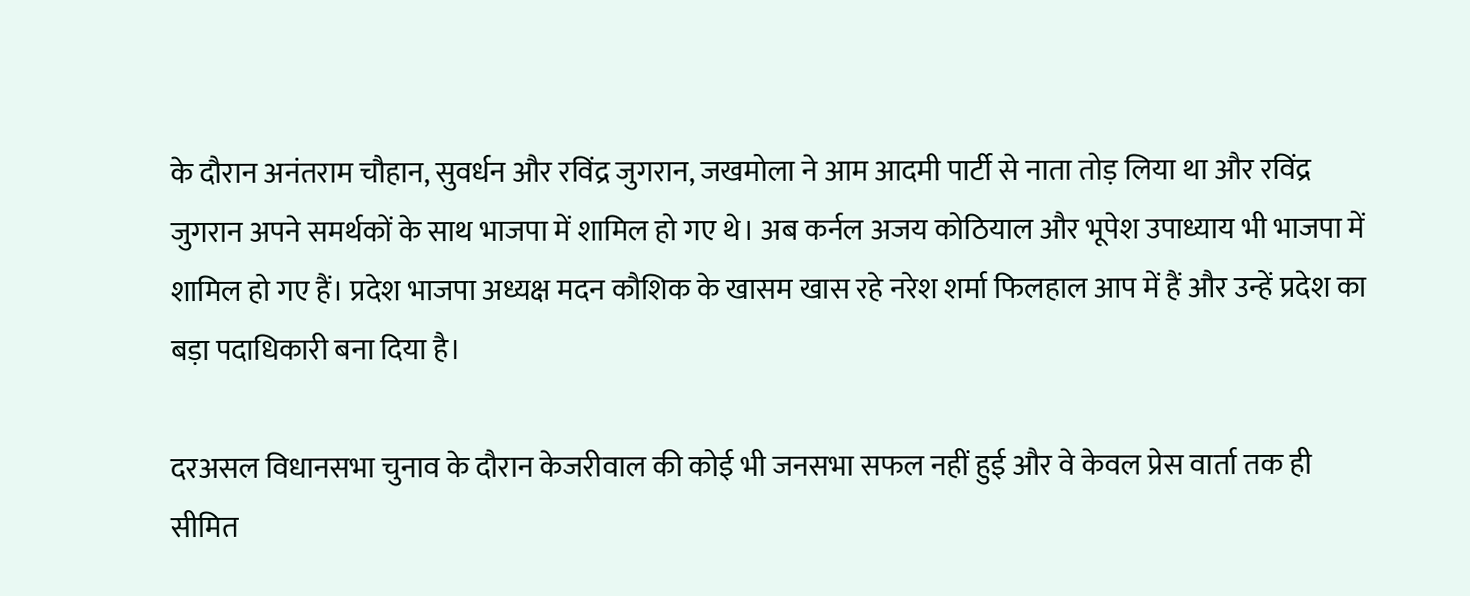के दौरान अनंतराम चौहान, सुवर्धन और रविंद्र जुगरान, जखमोला ने आम आदमी पार्टी से नाता तोड़ लिया था और रविंद्र जुगरान अपने समर्थकों के साथ भाजपा में शामिल हो गए थे। अब कर्नल अजय कोठियाल और भूपेश उपाध्याय भी भाजपा में शामिल हो गए हैं। प्रदेश भाजपा अध्यक्ष मदन कौशिक के खासम खास रहे नरेश शर्मा फिलहाल आप में हैं और उन्हें प्रदेश का बड़ा पदाधिकारी बना दिया है।

दरअसल विधानसभा चुनाव के दौरान केजरीवाल की कोई भी जनसभा सफल नहीं हुई और वे केवल प्रेस वार्ता तक ही सीमित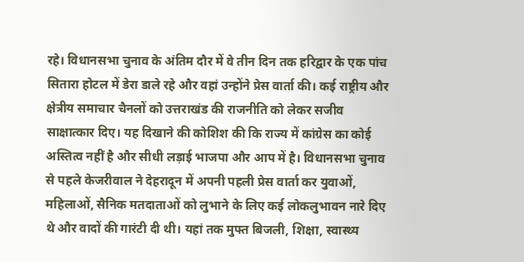रहे। विधानसभा चुनाव के अंतिम दौर में वे तीन दिन तक हरिद्वार के एक पांच सितारा होटल में डेरा डाले रहे और वहां उन्होंने प्रेस वार्ता की। कई राष्ट्रीय और क्षेत्रीय समाचार चैनलों को उत्तराखंड की राजनीति को लेकर सजीव साक्षात्कार दिए। यह दिखाने की कोशिश की कि राज्य में कांग्रेस का कोई अस्तित्व नहीं है और सीधी लड़ाई भाजपा और आप में है। विधानसभा चुनाव से पहले केजरीवाल ने देहरादून में अपनी पहली प्रेस वार्ता कर युवाओं, महिलाओं, सैनिक मतदाताओं को लुभाने के लिए कई लोकलुभावन नारे दिए थे और वादों की गारंटी दी थी। यहां तक मुफ्त बिजली, शिक्षा, स्वास्थ्य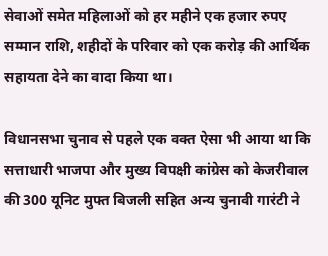सेवाओं समेत महिलाओं को हर महीने एक हजार रुपए सम्मान राशि, शहीदों के परिवार को एक करोड़ की आर्थिक सहायता देने का वादा किया था।

विधानसभा चुनाव से पहले एक वक्त ऐसा भी आया था कि सत्ताधारी भाजपा और मुख्य विपक्षी कांग्रेस को केजरीवाल की 300 यूनिट मुफ्त बिजली सहित अन्य चुनावी गारंटी ने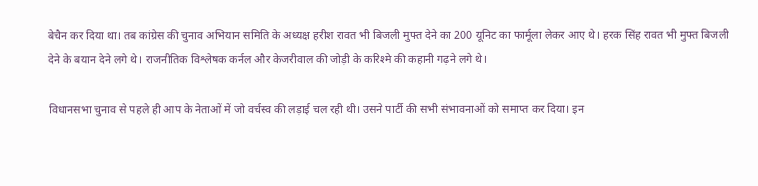बेचैन कर दिया था। तब कांग्रेस की चुनाव अभियान समिति के अध्यक्ष हरीश रावत भी बिजली मुफ्त देने का 200 यूनिट का फार्मूला लेकर आए थे। हरक सिंह रावत भी मुफ्त बिजली देने के बयान देने लगे थे। राजनीतिक विश्लेषक कर्नल और केजरीवाल की जोड़ी के करिश्मे की कहानी गढ़ने लगे थे।

विधानसभा चुनाव से पहले ही आप के नेताओं में जो वर्चस्व की लड़ाई चल रही थी। उसने पार्टी की सभी संभावनाओं को समाप्त कर दिया। इन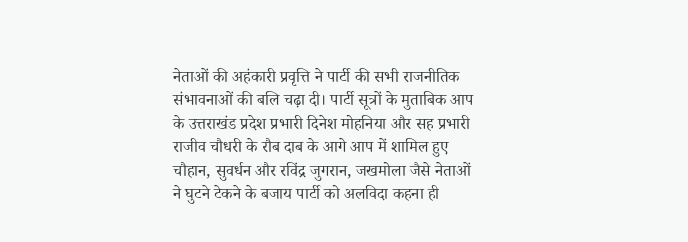नेताओं की अहंकारी प्रवृत्ति ने पार्टी की सभी राजनीतिक संभावनाओं की बलि चढ़ा दी। पार्टी सूत्रों के मुताबिक आप के उत्तराखंड प्रदेश प्रभारी दिनेश मोहनिया और सह प्रभारी राजीव चौधरी के रौब दाब के आगे आप में शामिल हुए चौहान, सुवर्धन और रविंद्र जुगरान, जखमोला जैसे नेताओं ने घुटने टेकने के बजाय पार्टी को अलविदा कहना ही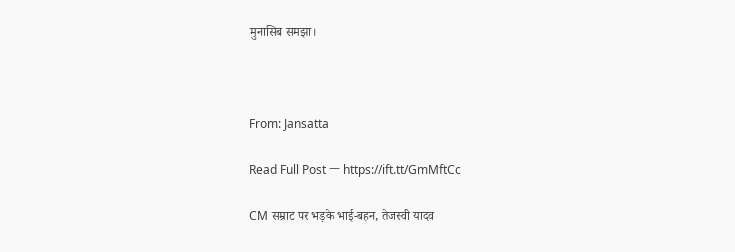मुनासिब समझा।



From: Jansatta

Read Full Post ㅡ https://ift.tt/GmMftCc

CM सम्राट पर भड़के भाई-बहन, तेजस्वी यादव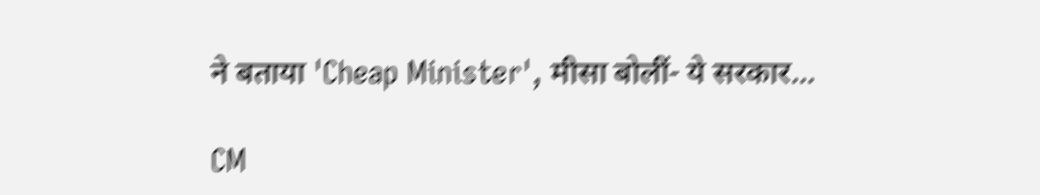ने बताया 'Cheap Minister', मीसा बोलीं- ये सरकार...

CM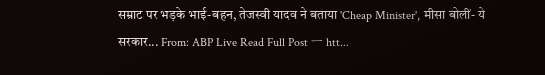सम्राट पर भड़के भाई-बहन, तेजस्वी यादव ने बताया 'Cheap Minister', मीसा बोलीं- ये सरकार... From: ABP Live Read Full Post ㅡ htt...